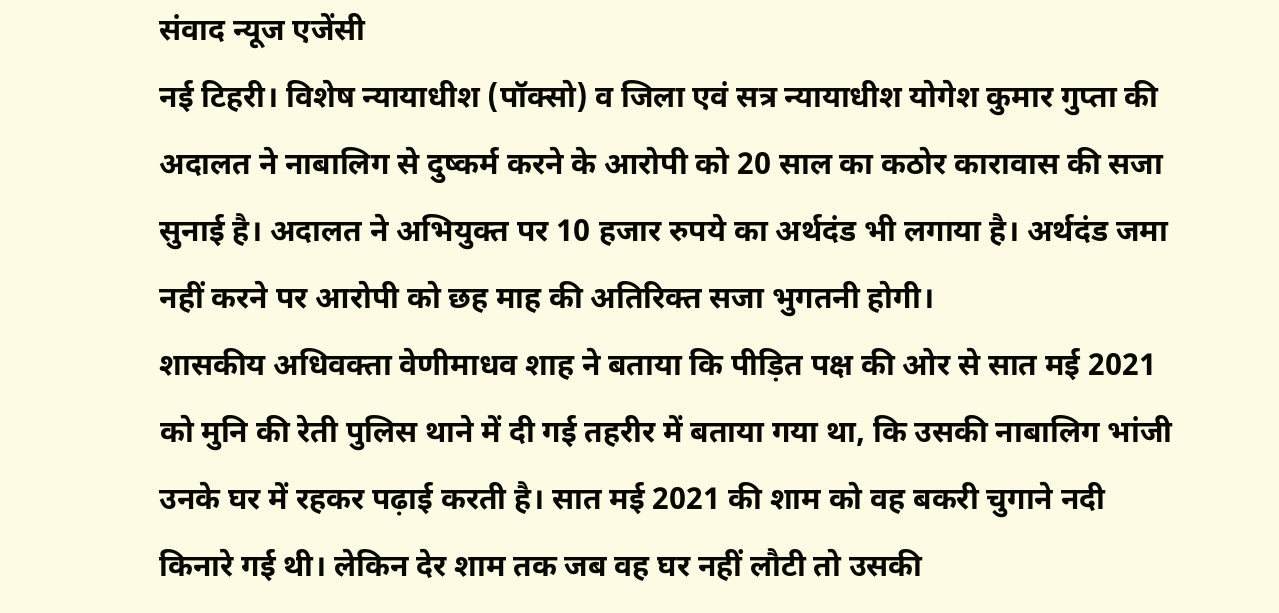संवाद न्यूज एजेंसी
नई टिहरी। विशेष न्यायाधीश (पॉक्सो) व जिला एवं सत्र न्यायाधीश योगेश कुमार गुप्ता की अदालत ने नाबालिग से दुष्कर्म करने के आरोपी को 20 साल का कठोर कारावास की सजा सुनाई है। अदालत ने अभियुक्त पर 10 हजार रुपये का अर्थदंड भी लगाया है। अर्थदंड जमा नहीं करने पर आरोपी को छह माह की अतिरिक्त सजा भुगतनी होगी।
शासकीय अधिवक्ता वेणीमाधव शाह ने बताया कि पीड़ित पक्ष की ओर से सात मई 2021 को मुनि की रेती पुलिस थाने में दी गई तहरीर में बताया गया था, कि उसकी नाबालिग भांजी उनके घर में रहकर पढ़ाई करती है। सात मई 2021 की शाम को वह बकरी चुगाने नदी किनारे गई थी। लेकिन देर शाम तक जब वह घर नहीं लौटी तो उसकी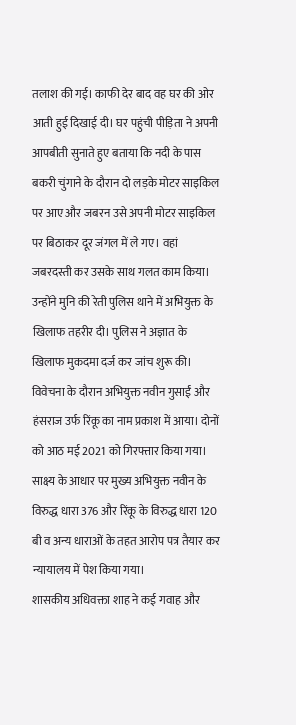तलाश की गई। काफी देर बाद वह घर की ओर आती हुई दिखाई दी। घर पहुंची पीड़िता ने अपनी आपबीती सुनाते हुए बताया कि नदी के पास बकरी चुंगाने के दौरान दो लड़के मोटर साइकिल पर आए और जबरन उसे अपनी मोटर साइकिल पर बिठाकर दूर जंगल में ले गए। वहां जबरदस्ती कर उसके साथ गलत काम किया।
उन्होंने मुनि की रेती पुलिस थाने में अभियुक्त के खिलाफ तहरीर दी। पुलिस ने अज्ञात के खिलाफ मुकदमा दर्ज कर जांच शुरू की। विवेचना के दौरान अभियुक्त नवीन गुसाईं और हंसराज उर्फ रिंकू का नाम प्रकाश में आया। दोनों को आठ मई 2021 को गिरफ्तार किया गया। साक्ष्य के आधार पर मुख्य अभियुक्त नवीन के विरुद्ध धारा 376 और रिंकू के विरुद्ध धारा 120 बी व अन्य धाराओं के तहत आरोप पत्र तैयार कर न्यायालय में पेश किया गया।
शासकीय अधिवक्ता शाह ने कई गवाह और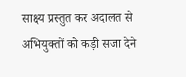साक्ष्य प्रस्तुत कर अदालत से अभियुक्तों को कड़ी सजा देने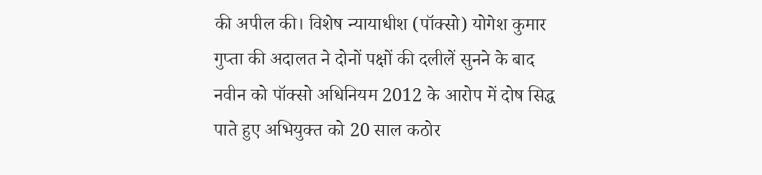की अपील की। विशेष न्यायाधीश (पॉक्सो) योगेश कुमार गुप्ता की अदालत ने दोनों पक्षों की दलीलें सुनने के बाद नवीन को पॉक्सो अधिनियम 2012 के आरोप में दोष सिद्ध पाते हुए अभियुक्त को 20 साल कठोर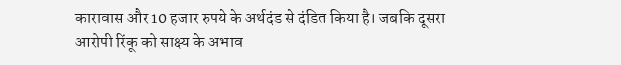कारावास और 10 हजार रुपये के अर्थदंड से दंडित किया है। जबकि दूसरा आरोपी रिंकू को साक्ष्य के अभाव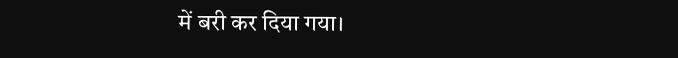में बरी कर दिया गया।